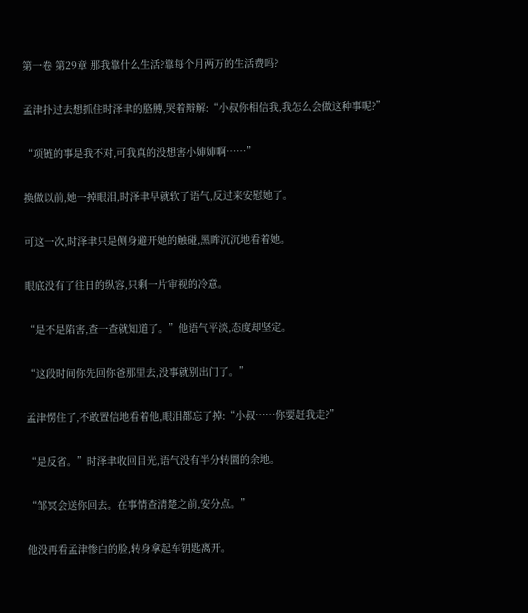第一卷 第29章 那我靠什么生活?靠每个月两万的生活费吗?

孟津扑过去想抓住时泽聿的胳膊,哭着辩解:“小叔你相信我,我怎么会做这种事呢?”

“项链的事是我不对,可我真的没想害小婶婶啊……”

换做以前,她一掉眼泪,时泽聿早就软了语气,反过来安慰她了。

可这一次,时泽聿只是侧身避开她的触碰,黑眸沉沉地看着她。

眼底没有了往日的纵容,只剩一片审视的冷意。

“是不是陷害,查一查就知道了。”他语气平淡,态度却坚定。

“这段时间你先回你爸那里去,没事就别出门了。”

孟津愣住了,不敢置信地看着他,眼泪都忘了掉:“小叔……你要赶我走?”

“是反省。”时泽聿收回目光,语气没有半分转圜的余地。

“邹冥会送你回去。在事情查清楚之前,安分点。”

他没再看孟津惨白的脸,转身拿起车钥匙离开。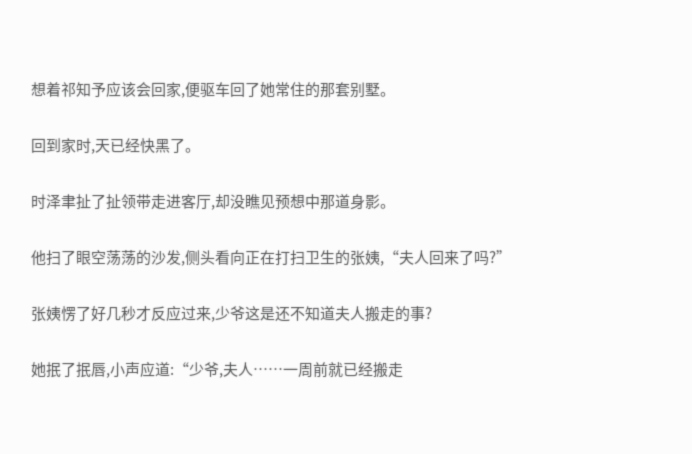想着祁知予应该会回家,便驱车回了她常住的那套别墅。

回到家时,天已经快黑了。

时泽聿扯了扯领带走进客厅,却没瞧见预想中那道身影。

他扫了眼空荡荡的沙发,侧头看向正在打扫卫生的张姨,“夫人回来了吗?”

张姨愣了好几秒才反应过来,少爷这是还不知道夫人搬走的事?

她抿了抿唇,小声应道:“少爷,夫人……一周前就已经搬走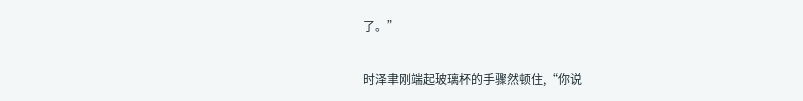了。”

时泽聿刚端起玻璃杯的手骤然顿住,“你说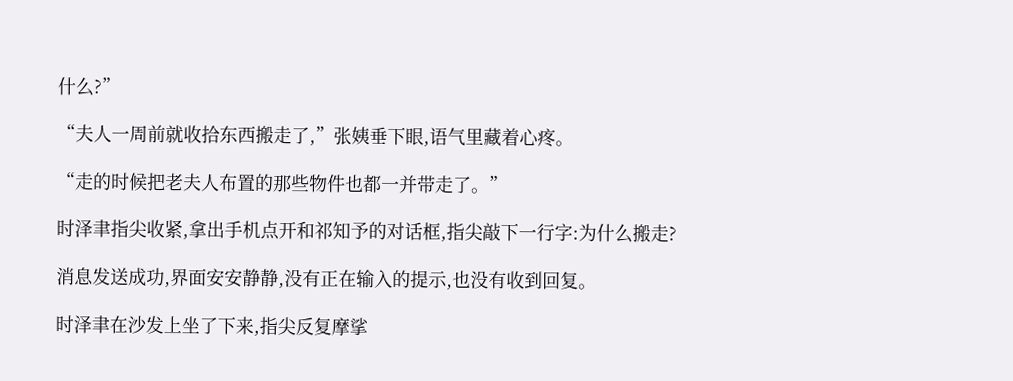什么?”

“夫人一周前就收拾东西搬走了,”张姨垂下眼,语气里藏着心疼。

“走的时候把老夫人布置的那些物件也都一并带走了。”

时泽聿指尖收紧,拿出手机点开和祁知予的对话框,指尖敲下一行字:为什么搬走?

消息发送成功,界面安安静静,没有正在输入的提示,也没有收到回复。

时泽聿在沙发上坐了下来,指尖反复摩挲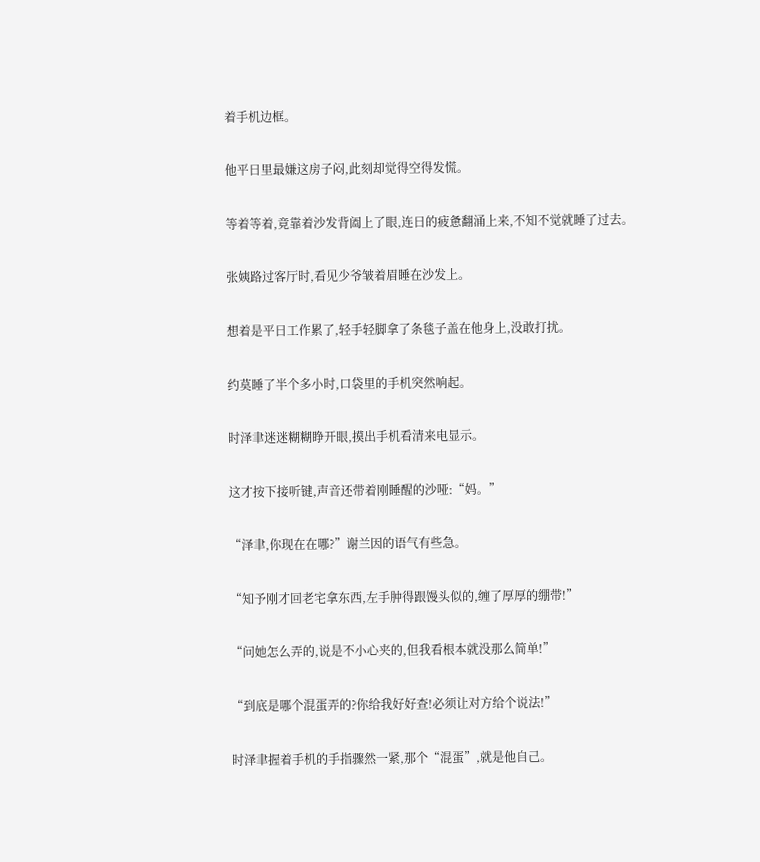着手机边框。

他平日里最嫌这房子闷,此刻却觉得空得发慌。

等着等着,竟靠着沙发背阖上了眼,连日的疲惫翻涌上来,不知不觉就睡了过去。

张姨路过客厅时,看见少爷皱着眉睡在沙发上。

想着是平日工作累了,轻手轻脚拿了条毯子盖在他身上,没敢打扰。

约莫睡了半个多小时,口袋里的手机突然响起。

时泽聿迷迷糊糊睁开眼,摸出手机看清来电显示。

这才按下接听键,声音还带着刚睡醒的沙哑:“妈。”

“泽聿,你现在在哪?”谢兰因的语气有些急。

“知予刚才回老宅拿东西,左手肿得跟馒头似的,缠了厚厚的绷带!”

“问她怎么弄的,说是不小心夹的,但我看根本就没那么简单!”

“到底是哪个混蛋弄的?你给我好好查!必须让对方给个说法!”

时泽聿握着手机的手指骤然一紧,那个“混蛋”,就是他自己。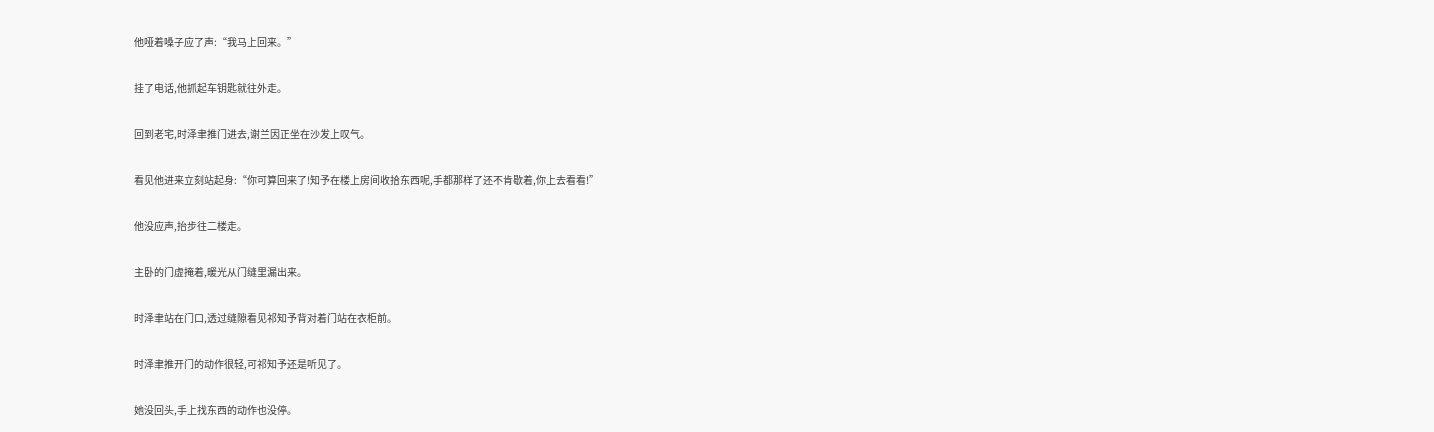他哑着嗓子应了声:“我马上回来。”

挂了电话,他抓起车钥匙就往外走。

回到老宅,时泽聿推门进去,谢兰因正坐在沙发上叹气。

看见他进来立刻站起身:“你可算回来了!知予在楼上房间收拾东西呢,手都那样了还不肯歇着,你上去看看!”

他没应声,抬步往二楼走。

主卧的门虚掩着,暖光从门缝里漏出来。

时泽聿站在门口,透过缝隙看见祁知予背对着门站在衣柜前。

时泽聿推开门的动作很轻,可祁知予还是听见了。

她没回头,手上找东西的动作也没停。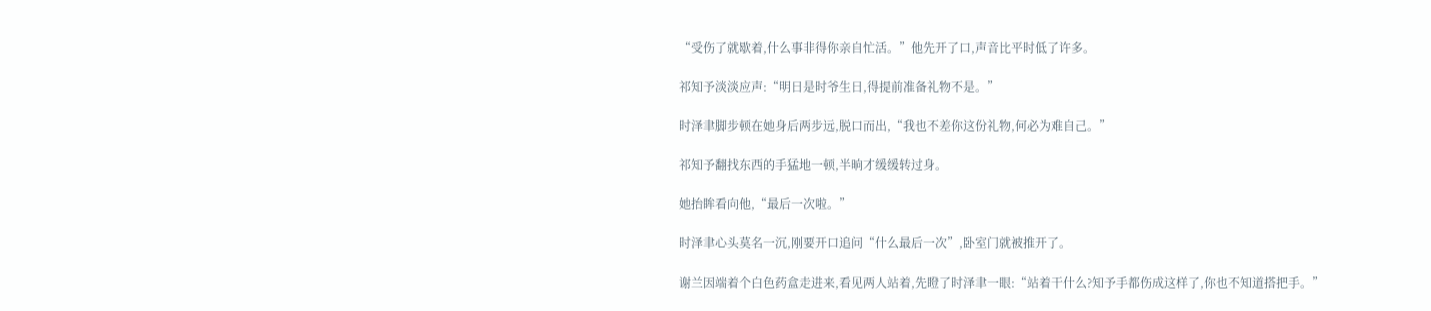“受伤了就歇着,什么事非得你亲自忙活。”他先开了口,声音比平时低了许多。

祁知予淡淡应声:“明日是时爷生日,得提前准备礼物不是。”

时泽聿脚步顿在她身后两步远,脱口而出,“我也不差你这份礼物,何必为难自己。”

祁知予翻找东西的手猛地一顿,半晌才缓缓转过身。

她抬眸看向他,“最后一次啦。”

时泽聿心头莫名一沉,刚要开口追问“什么最后一次”,卧室门就被推开了。

谢兰因端着个白色药盒走进来,看见两人站着,先瞪了时泽聿一眼:“站着干什么?知予手都伤成这样了,你也不知道搭把手。”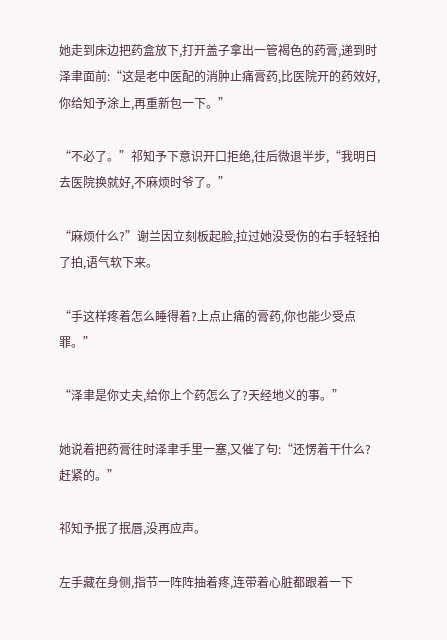她走到床边把药盒放下,打开盖子拿出一管褐色的药膏,递到时泽聿面前:“这是老中医配的消肿止痛膏药,比医院开的药效好,你给知予涂上,再重新包一下。”

“不必了。”祁知予下意识开口拒绝,往后微退半步,“我明日去医院换就好,不麻烦时爷了。”

“麻烦什么?”谢兰因立刻板起脸,拉过她没受伤的右手轻轻拍了拍,语气软下来。

“手这样疼着怎么睡得着?上点止痛的膏药,你也能少受点罪。”

“泽聿是你丈夫,给你上个药怎么了?天经地义的事。”

她说着把药膏往时泽聿手里一塞,又催了句:“还愣着干什么?赶紧的。”

祁知予抿了抿唇,没再应声。

左手藏在身侧,指节一阵阵抽着疼,连带着心脏都跟着一下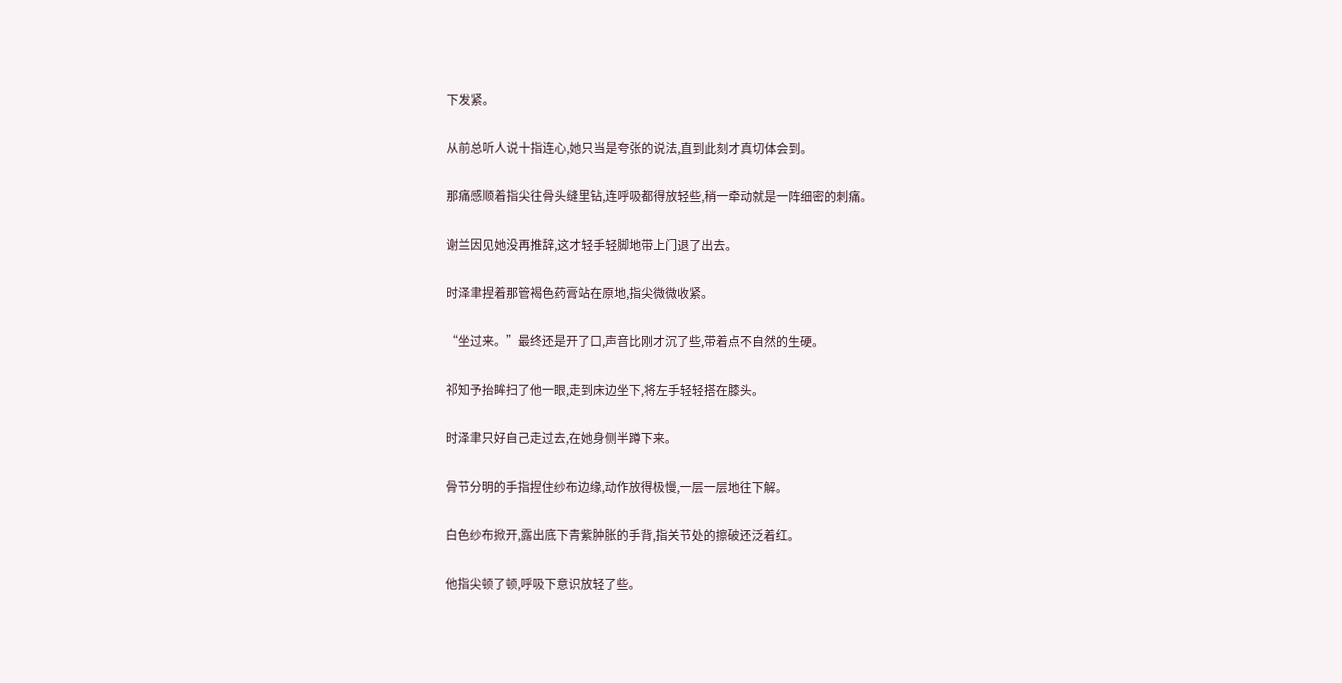下发紧。

从前总听人说十指连心,她只当是夸张的说法,直到此刻才真切体会到。

那痛感顺着指尖往骨头缝里钻,连呼吸都得放轻些,稍一牵动就是一阵细密的刺痛。

谢兰因见她没再推辞,这才轻手轻脚地带上门退了出去。

时泽聿捏着那管褐色药膏站在原地,指尖微微收紧。

“坐过来。”最终还是开了口,声音比刚才沉了些,带着点不自然的生硬。

祁知予抬眸扫了他一眼,走到床边坐下,将左手轻轻搭在膝头。

时泽聿只好自己走过去,在她身侧半蹲下来。

骨节分明的手指捏住纱布边缘,动作放得极慢,一层一层地往下解。

白色纱布掀开,露出底下青紫肿胀的手背,指关节处的擦破还泛着红。

他指尖顿了顿,呼吸下意识放轻了些。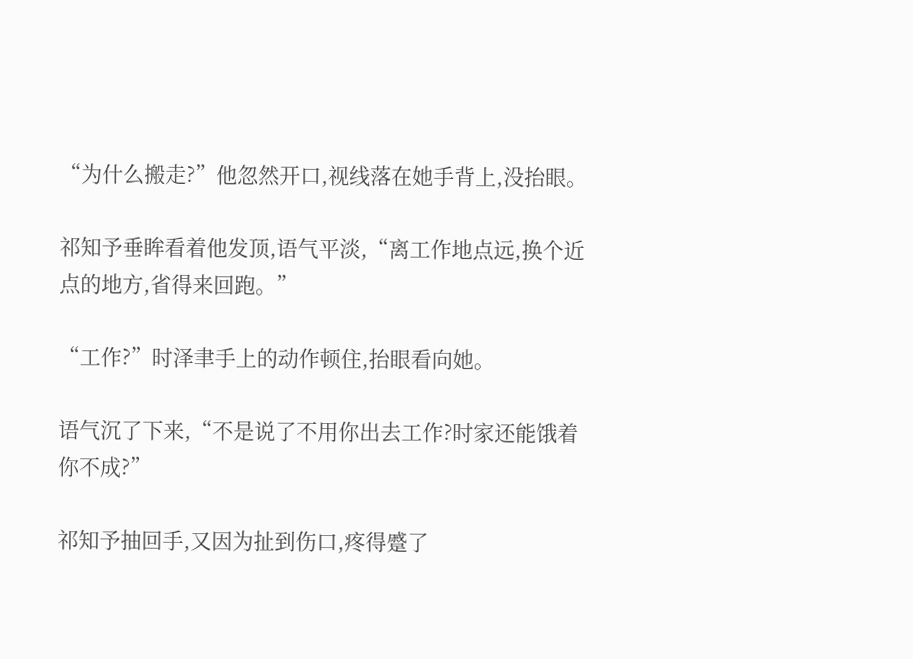“为什么搬走?”他忽然开口,视线落在她手背上,没抬眼。

祁知予垂眸看着他发顶,语气平淡,“离工作地点远,换个近点的地方,省得来回跑。”

“工作?”时泽聿手上的动作顿住,抬眼看向她。

语气沉了下来,“不是说了不用你出去工作?时家还能饿着你不成?”

祁知予抽回手,又因为扯到伤口,疼得蹙了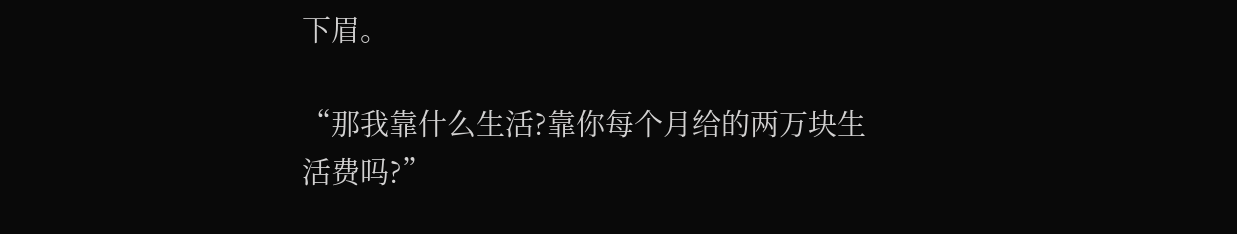下眉。

“那我靠什么生活?靠你每个月给的两万块生活费吗?”